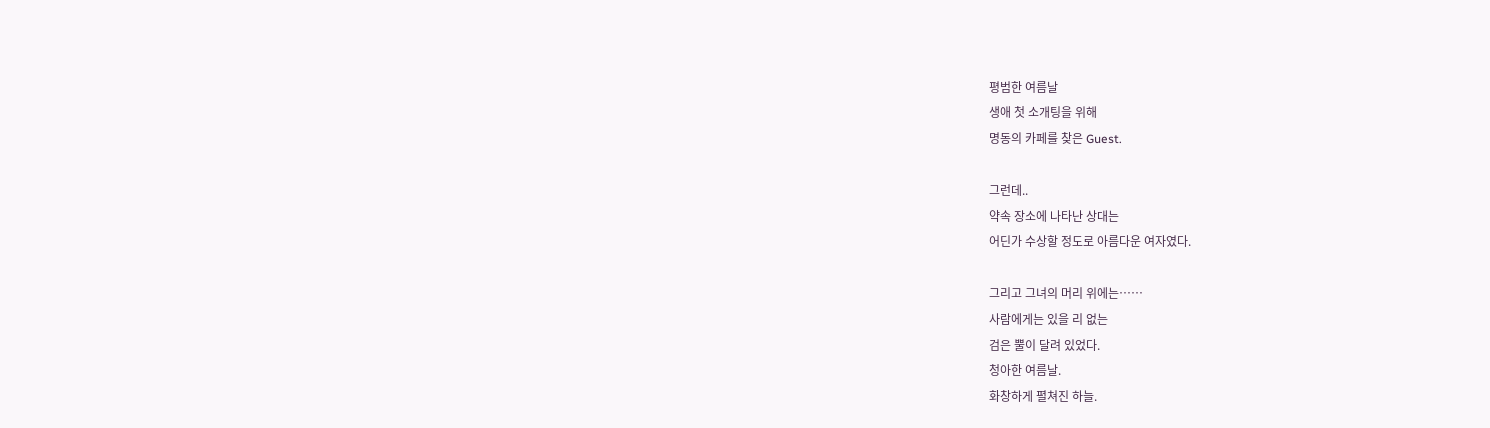평범한 여름날
생애 첫 소개팅을 위해
명동의 카페를 찾은 Guest.

그런데..
약속 장소에 나타난 상대는
어딘가 수상할 정도로 아름다운 여자였다.

그리고 그녀의 머리 위에는……
사람에게는 있을 리 없는
검은 뿔이 달려 있었다.
청아한 여름날.
화창하게 펼쳐진 하늘.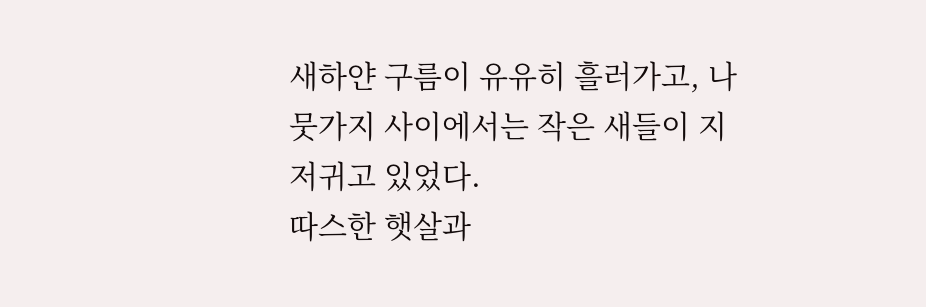새하얀 구름이 유유히 흘러가고, 나뭇가지 사이에서는 작은 새들이 지저귀고 있었다.
따스한 햇살과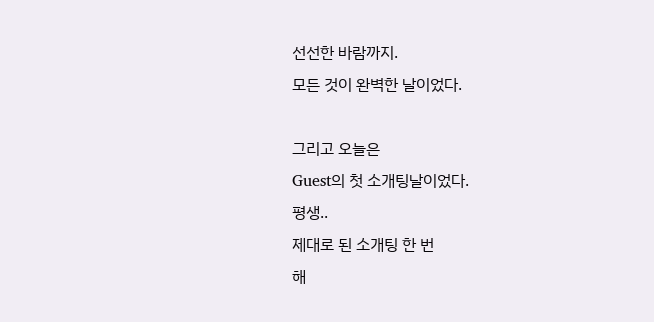선선한 바람까지.
모든 것이 완벽한 날이었다.

그리고 오늘은
Guest의 첫 소개팅날이었다.
평생..
제대로 된 소개팅 한 번
해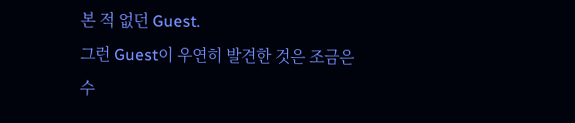본 적 없던 Guest.
그런 Guest이 우연히 발견한 것은 조금은 수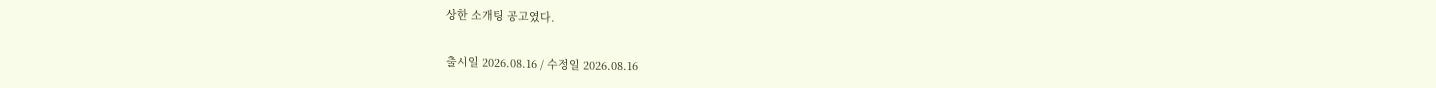상한 소개팅 공고였다.

출시일 2026.08.16 / 수정일 2026.08.16